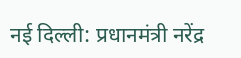नई दिल्ली: प्रधानमंत्री नरेंद्र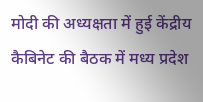मोदी की अध्यक्षता में हुई केंद्रीय कैबिनेट की बैठक में मध्य प्रदेश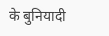के बुनियादी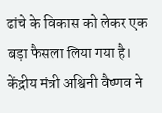ढांचे के विकास को लेकर एक बड़ा फैसला लिया गया है। केंद्रीय मंत्री अश्विनी वैष्णव ने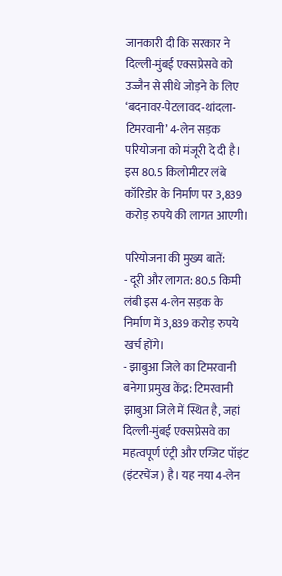जानकारी दी कि सरकार ने दिल्ली-मुंबई एक्सप्रेसवे को उज्जैन से सीधे जोड़ने के लिए ‘बदनावर-पेटलावद-थांदला-टिमरवानी’ 4-लेन सड़क परियोजना को मंजूरी दे दी है। इस 80.5 किलोमीटर लंबे कॉरिडोर के निर्माण पर 3,839 करोड़ रुपये की लागत आएगी।

परियोजना की मुख्य बातें:
- दूरी और लागत: 80.5 किमी लंबी इस 4-लेन सड़क के निर्माण में 3,839 करोड़ रुपये खर्च होंगे।
- झाबुआ जिले का टिमरवानी बनेगा प्रमुख केंद्र: टिमरवानी झाबुआ जिले में स्थित है, जहां दिल्ली-मुंबई एक्सप्रेसवे का महत्वपूर्ण एंट्री और एग्जिट पॉइंट (इंटरचेंज) है। यह नया 4-लेन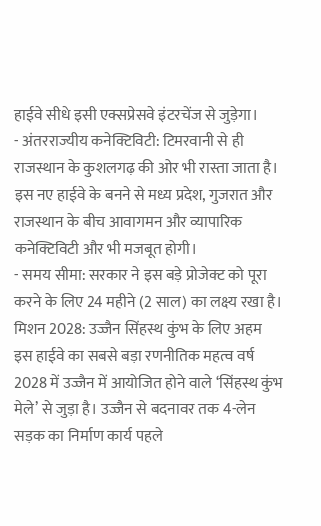हाईवे सीधे इसी एक्सप्रेसवे इंटरचेंज से जुड़ेगा।
- अंतरराज्यीय कनेक्टिविटी: टिमरवानी से ही राजस्थान के कुशलगढ़ की ओर भी रास्ता जाता है। इस नए हाईवे के बनने से मध्य प्रदेश, गुजरात और राजस्थान के बीच आवागमन और व्यापारिक कनेक्टिविटी और भी मजबूत होगी।
- समय सीमा: सरकार ने इस बड़े प्रोजेक्ट को पूरा करने के लिए 24 महीने (2 साल) का लक्ष्य रखा है।
मिशन 2028: उज्जैन सिंहस्थ कुंभ के लिए अहम
इस हाईवे का सबसे बड़ा रणनीतिक महत्व वर्ष 2028 में उज्जैन में आयोजित होने वाले ‘सिंहस्थ कुंभ मेले’ से जुड़ा है। उज्जैन से बदनावर तक 4-लेन सड़क का निर्माण कार्य पहले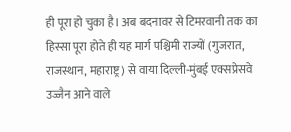ही पूरा हो चुका है। अब बदनावर से टिमरवानी तक का हिस्सा पूरा होते ही यह मार्ग पश्चिमी राज्यों (गुजरात, राजस्थान, महाराष्ट्र) से वाया दिल्ली-मुंबई एक्सप्रेसवे उज्जैन आने वाले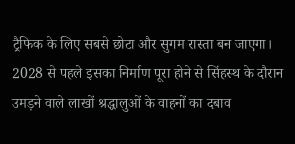ट्रैफिक के लिए सबसे छोटा और सुगम रास्ता बन जाएगा। 2028 से पहले इसका निर्माण पूरा होने से सिंहस्थ के दौरान उमड़ने वाले लाखों श्रद्धालुओं के वाहनों का दबाव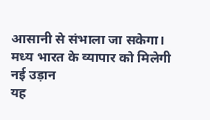आसानी से संभाला जा सकेगा।
मध्य भारत के व्यापार को मिलेगी नई उड़ान
यह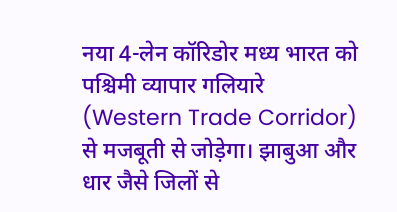नया 4-लेन कॉरिडोर मध्य भारत को पश्चिमी व्यापार गलियारे (Western Trade Corridor) से मजबूती से जोड़ेगा। झाबुआ और धार जैसे जिलों से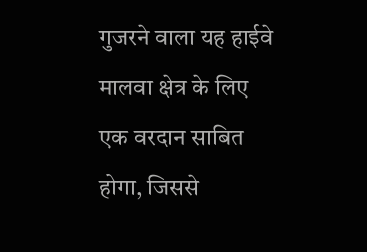गुजरने वाला यह हाईवे मालवा क्षेत्र के लिए एक वरदान साबित होगा, जिससे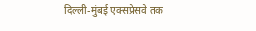दिल्ली-मुंबई एक्सप्रेसवे तक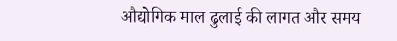औद्योगिक माल ढुलाई की लागत और समय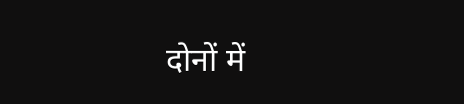दोनों में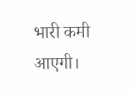भारी कमी आएगी।